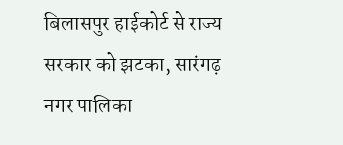बिलासपुर हाईकोर्ट से राज्य सरकार को झटका, सारंगढ़ नगर पालिका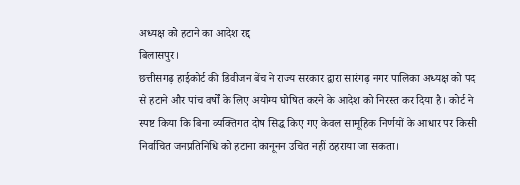अध्यक्ष को हटाने का आदेश रद्द
बिलासपुर।
छत्तीसगढ़ हाईकोर्ट की डिवीजन बेंच ने राज्य सरकार द्वारा सारंगढ़ नगर पालिका अध्यक्ष को पद से हटाने और पांच वर्षों के लिए अयोग्य घोषित करने के आदेश को निरस्त कर दिया है। कोर्ट ने स्पष्ट किया कि बिना व्यक्तिगत दोष सिद्ध किए गए केवल सामूहिक निर्णयों के आधार पर किसी निर्वाचित जनप्रतिनिधि को हटाना कानूनन उचित नहीं ठहराया जा सकता।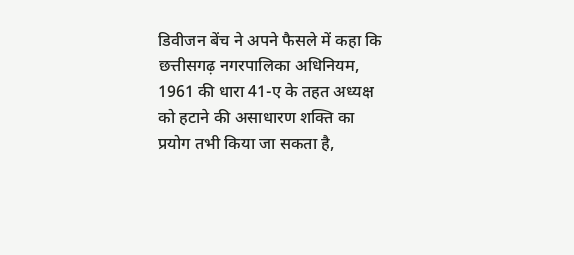डिवीजन बेंच ने अपने फैसले में कहा कि छत्तीसगढ़ नगरपालिका अधिनियम, 1961 की धारा 41-ए के तहत अध्यक्ष को हटाने की असाधारण शक्ति का प्रयोग तभी किया जा सकता है,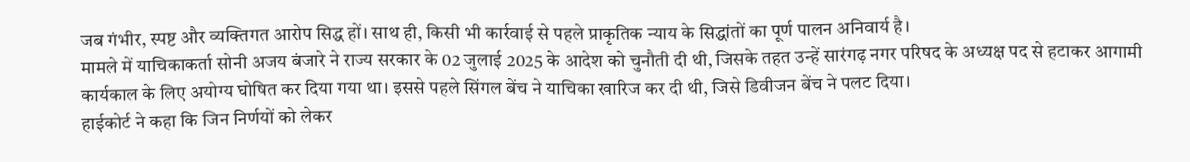जब गंभीर, स्पष्ट और व्यक्तिगत आरोप सिद्ध हों। साथ ही, किसी भी कार्रवाई से पहले प्राकृतिक न्याय के सिद्धांतों का पूर्ण पालन अनिवार्य है।
मामले में याचिकाकर्ता सोनी अजय बंजारे ने राज्य सरकार के 02 जुलाई 2025 के आदेश को चुनौती दी थी, जिसके तहत उन्हें सारंगढ़ नगर परिषद के अध्यक्ष पद से हटाकर आगामी कार्यकाल के लिए अयोग्य घोषित कर दिया गया था। इससे पहले सिंगल बेंच ने याचिका खारिज कर दी थी, जिसे डिवीजन बेंच ने पलट दिया।
हाईकोर्ट ने कहा कि जिन निर्णयों को लेकर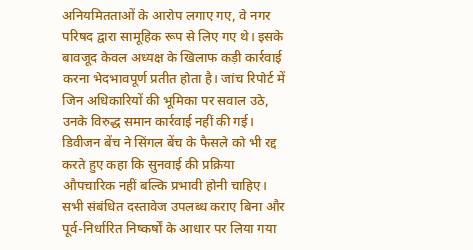अनियमितताओं के आरोप लगाए गए, वे नगर परिषद द्वारा सामूहिक रूप से लिए गए थे। इसके बावजूद केवल अध्यक्ष के खिलाफ कड़ी कार्रवाई करना भेदभावपूर्ण प्रतीत होता है। जांच रिपोर्ट में जिन अधिकारियों की भूमिका पर सवाल उठे, उनके विरुद्ध समान कार्रवाई नहीं की गई।
डिवीजन बेंच ने सिंगल बेंच के फैसले को भी रद्द करते हुए कहा कि सुनवाई की प्रक्रिया औपचारिक नहीं बल्कि प्रभावी होनी चाहिए। सभी संबंधित दस्तावेज उपलब्ध कराए बिना और पूर्व-निर्धारित निष्कर्षों के आधार पर लिया गया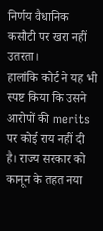निर्णय वैधानिक कसौटी पर खरा नहीं उतरता।
हालांकि कोर्ट ने यह भी स्पष्ट किया कि उसने आरोपों की merits पर कोई राय नहीं दी है। राज्य सरकार को कानून के तहत नया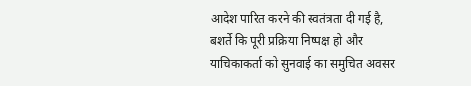आदेश पारित करने की स्वतंत्रता दी गई है, बशर्ते कि पूरी प्रक्रिया निष्पक्ष हो और याचिकाकर्ता को सुनवाई का समुचित अवसर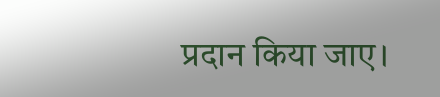प्रदान किया जाए।